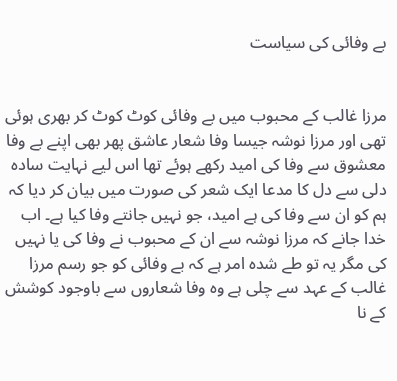بے وفائی کی سیاست


مرزا غالب کے محبوب میں بے وفائی کوٹ کوٹ کر بھری ہوئی تھی اور مرزا نوشہ جیسا وفا شعار عاشق پھر بھی اپنے بے وفا معشوق سے وفا کی امید رکھے ہوئے تھا اس لیے نہایت سادہ دلی سے دل کا مدعا ایک شعر کی صورت میں بیان کر دیا کہ ہم کو ان سے وفا کی ہے امید، جو نہیں جانتے وفا کیا ہے۔ اب خدا جانے کہ مرزا نوشہ سے ان کے محبوب نے وفا کی یا نہیں کی مگر یہ تو طے شدہ امر ہے کہ بے وفائی کو جو رسم مرزا غالب کے عہد سے چلی ہے وہ وفا شعاروں سے باوجود کوشش کے نا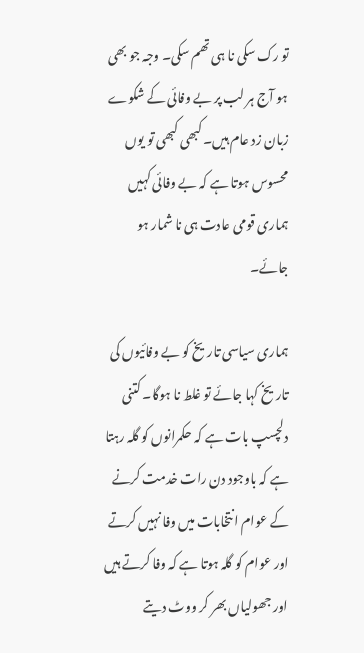تو رک سکی نا ہی تھم سکی۔ وجہ جو بھی ہو آج ہر لب پر بے وفائی کے شکوے زبان زد عام ہیں۔ کبھی کبھی تو یوں محسوس ہوتا ہے کہ بے وفائی کہیں ہماری قومی عادت ہی نا شمار ہو جائے۔

ہماری سیاسی تاریخ کو بے وفائیوں کی تاریخ کہا جائے تو غلط نا ہوگا۔ کتنی دلچسپ بات ہے کہ حکمرانوں کو گلہ رہتا ہے کہ باوجود دن رات خدمت کرنے کے عوام انتخابات میں وفا نہیں کرتے اور عوام کو گلہ ہوتا ہے کہ وفا کرتے ہیں اور جھولیاں بھر کر ووٹ دیتے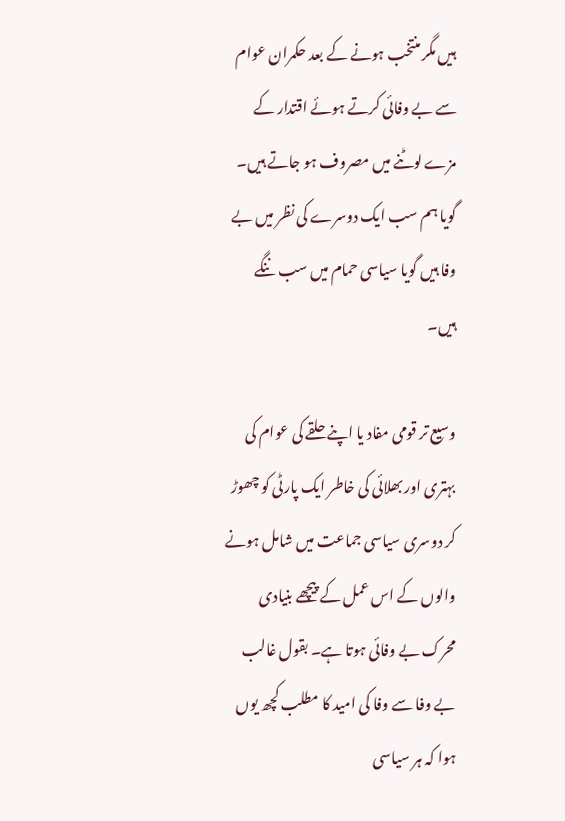ہیں مگر منتخب ہونے کے بعد حکمران عوام سے بے وفائی کرتے ہوئے اقتدار کے مزے لوٹنے میں مصروف ہو جاتے ہیں۔ گویا ہم سب ایک دوسرے کی نظر میں بے وفا ہیں گویا سیاسی حمام میں سب ننگے ہیں۔

وسیع تر قومی مفاد یا اپنے حلقے کی عوام کی بہتری اور بھلائی کی خاطر ایک پارٹی کو چھوڑ کر دوسری سیاسی جماعت میں شامل ہونے والوں کے اس عمل کے پیچھے بنیادی محرک بے وفائی ہوتا ہے۔ بقول غالب بے وفا سے وفا کی امید کا مطلب کچھ یوں ہوا کہ ہر سیاسی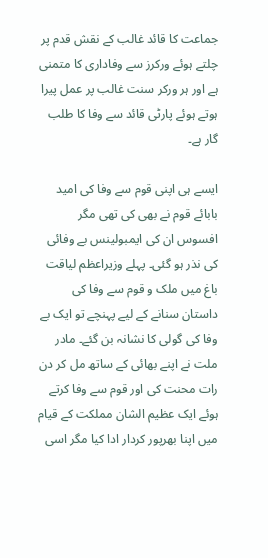جماعت کا قائد غالب کے نقش قدم پر چلتے ہوئے ورکرز سے وفاداری کا متمنی ہے اور ہر ورکر سنت غالب پر عمل پیرا ہوتے ہوئے پارٹی قائد سے وفا کا طلب گار ہے۔

ایسے ہی اپنی قوم سے وفا کی امید بابائے قوم نے بھی کی تھی مگر افسوس ان کی ایمبولینس بے وفائی کی نذر ہو گئی۔ پہلے وزیراعظم لیاقت باغ میں ملک و قوم سے وفا کی داستان سنانے کے لیے پہنچے تو ایک بے وفا کی گولی کا نشانہ بن گئے۔ مادر ملت نے اپنے بھائی کے ساتھ مل کر دن رات محنت کی اور قوم سے وفا کرتے ہوئے ایک عظیم الشان مملکت کے قیام میں اپنا بھرپور کردار ادا کیا مگر اسی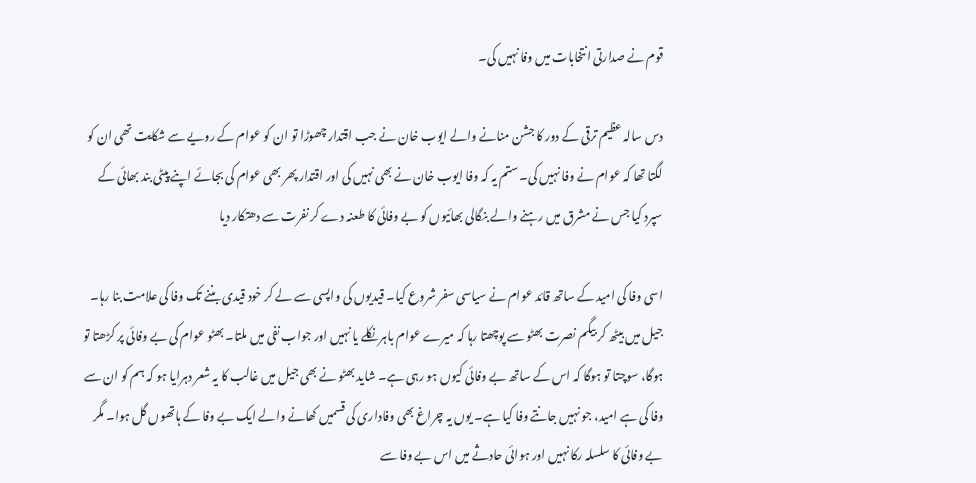قوم نے صدارتی انتخابات میں وفا نہیں کی۔

دس سالہ عظیم ترقی کے دور کا جشن منانے والے ایوب خان نے جب اقتدار چھوڑا تو ان کو عوام کے رویے سے شکایت تھی ان کو لگتا تھا کہ عوام نے وفا نہیں کی۔ ستم یہ کہ وفا ایوب خان نے بھی نہیں کی اور اقتدار پھر بھی عوام کی بجائے اپنے پیٹی بند بھائی کے سپرد کیا جس نے مشرق میں رہنے والے بنگالی بھائیوں کو بے وفائی کا طعنہ دے کر نفرت سے دھتکار دیا

اسی وفا کی امید کے ساتھ قائد عوام نے سیاسی سفر شروع کیا۔ قیدیوں کی واپسی سے لے کر خود قیدی بننے تک وفا کی علامت بنا رہا۔ جیل میں بیٹھ کر بیگم نصرت بھٹو سے پوچھتا رہا کہ میرے عوام باہر نکلے یا نہیں اور جواب نفی میں ملتا۔ بھٹو عوام کی بے وفائی پر کڑھتا تو ہوگا، سوچتا تو ہوگا کہ اس کے ساتھ بے وفائی کیوں ہو رہی ہے۔ شاید بھٹو نے بھی جیل میں غالب کا یہ شعر دہرایا ہو کہ ہم کو ان سے وفا کی ہے امید، جو نہیں جانتے وفا کیا ہے۔ یوں یہ چراغ بھی وفاداری کی قسمیں کھانے والے ایک بے وفا کے ہاتھوں گل ہوا۔ مگر بے وفائی کا سلسلہ رکا نہیں اور ہوائی حادثے میں اس بے وفا سے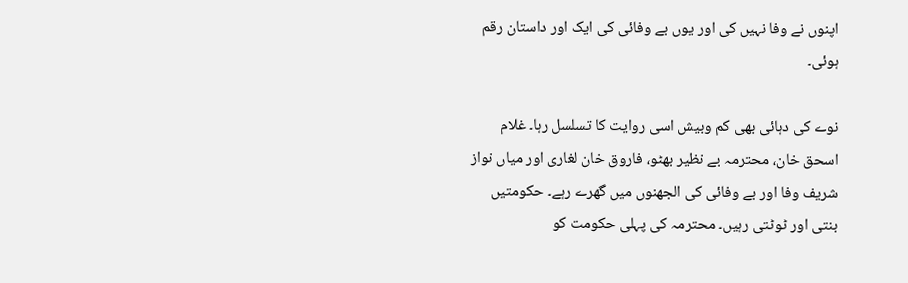اپنوں نے وفا نہیں کی اور یوں بے وفائی کی ایک اور داستان رقم ہوئی۔

نوے کی دہائی بھی کم وبیش اسی روایت کا تسلسل رہا۔ غلام اسحق خان، محترمہ بے نظیر بھٹو، فاروق خان لغاری اور میاں نواز شریف وفا اور بے وفائی کی الجھنوں میں گھرے رہے۔ حکومتیں بنتی اور ٹوٹتی رہیں۔ محترمہ کی پہلی حکومت کو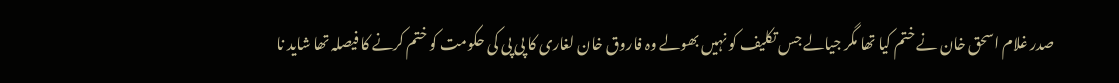صدر غلام اسحق خان نے ختم کیا تھا مگر جیالے جس تکلیف کو نہیں بھولے وہ فاروق خان لغاری کا پی پی کی حکومت کو ختم کرنے کا فیصلہ تھا شاید نا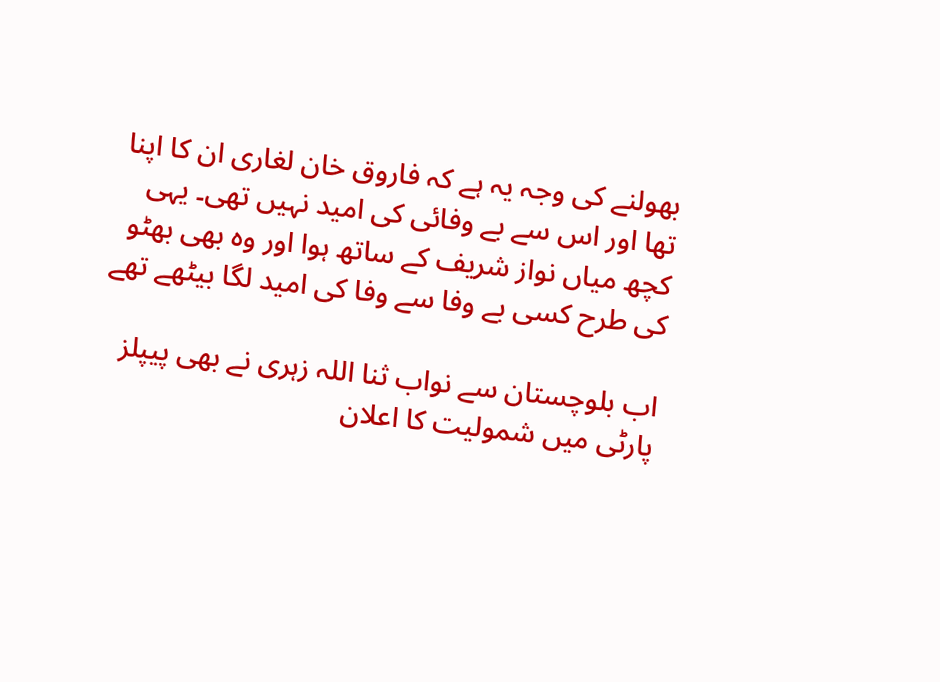بھولنے کی وجہ یہ ہے کہ فاروق خان لغاری ان کا اپنا تھا اور اس سے بے وفائی کی امید نہیں تھی۔ یہی کچھ میاں نواز شریف کے ساتھ ہوا اور وہ بھی بھٹو کی طرح کسی بے وفا سے وفا کی امید لگا بیٹھے تھے

اب بلوچستان سے نواب ثنا اللہ زہری نے بھی پیپلز پارٹی میں شمولیت کا اعلان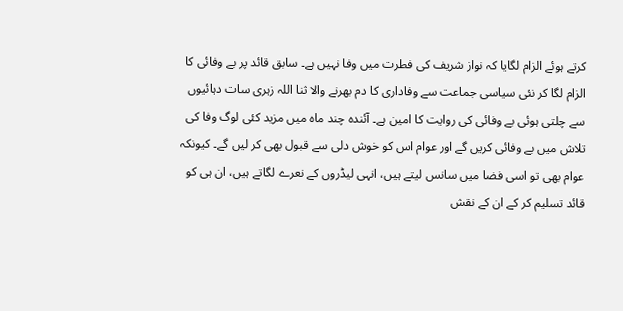کرتے ہوئے الزام لگایا کہ نواز شریف کی فطرت میں وفا نہیں ہے۔ سابق قائد پر بے وفائی کا الزام لگا کر نئی سیاسی جماعت سے وفاداری کا دم بھرنے والا ثنا اللہ زہری سات دہائیوں سے چلتی ہوئی بے وفائی کی روایت کا امین ہے۔ آئندہ چند ماہ میں مزید کئی لوگ وفا کی تلاش میں بے وفائی کریں گے اور عوام اس کو خوش دلی سے قبول بھی کر لیں گے۔ کیونکہ عوام بھی تو اسی فضا میں سانس لیتے ہیں، انہی لیڈروں کے نعرے لگاتے ہیں، ان ہی کو قائد تسلیم کر کے ان کے نقش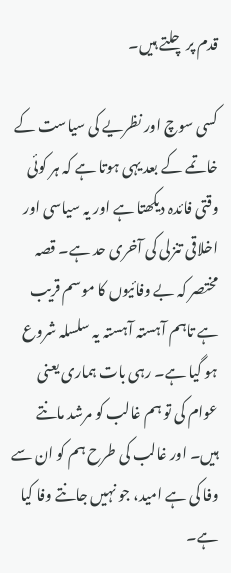قدم پر چلتے ہیں۔

کسی سوچ اور نظریے کی سیاست کے خاتمے کے بعد یہی ہوتا ہے کہ ہر کوئی وقتی فائدہ دیکھتا ہے اور یہ سیاسی اور اخلاقی تنزلی کی آخری حد ہے۔ قصہ مختصر کہ بے وفائیوں کا موسم قریب ہے تاہم آہستہ آہستہ یہ سلسلہ شروع ہو گیا ہے۔ رہی بات ہماری یعنی عوام کی تو ہم غالب کو مرشد مانتے ہیں۔ اور غالب کی طرح ہم کو ان سے وفا کی ہے امید، جو نہیں جانتے وفا کیا ہے۔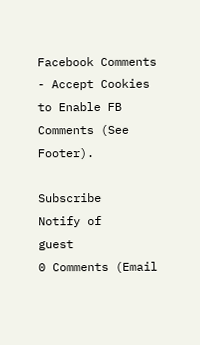Facebook Comments - Accept Cookies to Enable FB Comments (See Footer).

Subscribe
Notify of
guest
0 Comments (Email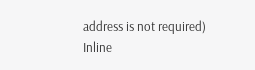address is not required)
Inline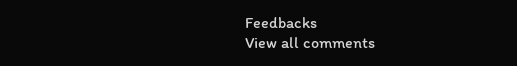Feedbacks
View all comments